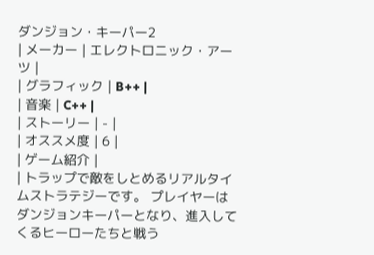ダンジョン・キーパー2
| メーカー | エレクトロニック・アーツ |
| グラフィック | B++ |
| 音楽 | C++ |
| ストーリー | - |
| オススメ度 | 6 |
| ゲーム紹介 |
| トラップで敵をしとめるリアルタイムストラテジーです。 プレイヤーはダンジョンキーパーとなり、進入してくるヒーローたちと戦う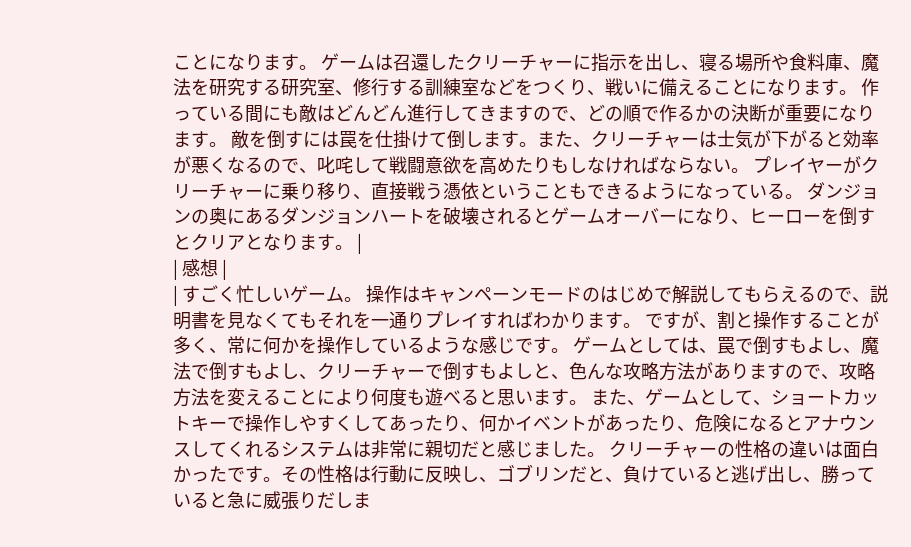ことになります。 ゲームは召還したクリーチャーに指示を出し、寝る場所や食料庫、魔法を研究する研究室、修行する訓練室などをつくり、戦いに備えることになります。 作っている間にも敵はどんどん進行してきますので、どの順で作るかの決断が重要になります。 敵を倒すには罠を仕掛けて倒します。また、クリーチャーは士気が下がると効率が悪くなるので、叱咤して戦闘意欲を高めたりもしなければならない。 プレイヤーがクリーチャーに乗り移り、直接戦う憑依ということもできるようになっている。 ダンジョンの奥にあるダンジョンハートを破壊されるとゲームオーバーになり、ヒーローを倒すとクリアとなります。 |
| 感想 |
| すごく忙しいゲーム。 操作はキャンペーンモードのはじめで解説してもらえるので、説明書を見なくてもそれを一通りプレイすればわかります。 ですが、割と操作することが多く、常に何かを操作しているような感じです。 ゲームとしては、罠で倒すもよし、魔法で倒すもよし、クリーチャーで倒すもよしと、色んな攻略方法がありますので、攻略方法を変えることにより何度も遊べると思います。 また、ゲームとして、ショートカットキーで操作しやすくしてあったり、何かイベントがあったり、危険になるとアナウンスしてくれるシステムは非常に親切だと感じました。 クリーチャーの性格の違いは面白かったです。その性格は行動に反映し、ゴブリンだと、負けていると逃げ出し、勝っていると急に威張りだしま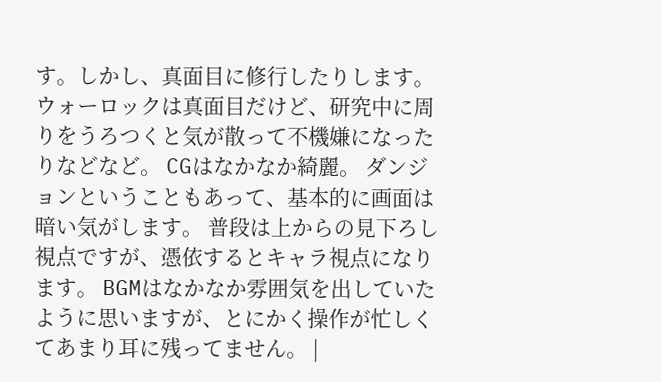す。しかし、真面目に修行したりします。ウォーロックは真面目だけど、研究中に周りをうろつくと気が散って不機嫌になったりなどなど。 CGはなかなか綺麗。 ダンジョンということもあって、基本的に画面は暗い気がします。 普段は上からの見下ろし視点ですが、憑依するとキャラ視点になります。 BGMはなかなか雰囲気を出していたように思いますが、とにかく操作が忙しくてあまり耳に残ってません。 |